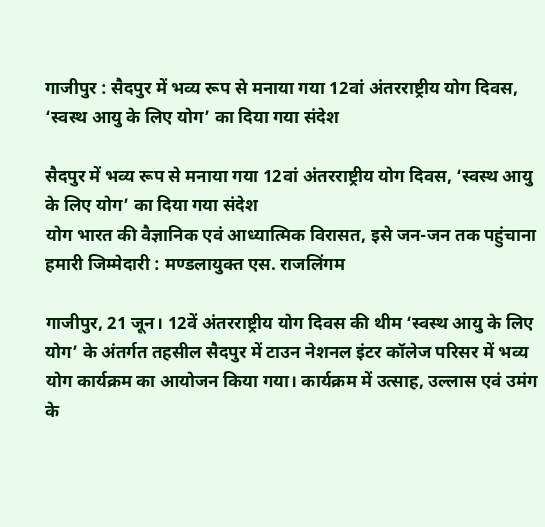गाजीपुर : सैदपुर में भव्य रूप से मनाया गया 12वां अंतरराष्ट्रीय योग दिवस, ‘स्वस्थ आयु के लिए योग’ का दिया गया संदेश

सैदपुर में भव्य रूप से मनाया गया 12वां अंतरराष्ट्रीय योग दिवस, ‘स्वस्थ आयु के लिए योग’ का दिया गया संदेश
योग भारत की वैज्ञानिक एवं आध्यात्मिक विरासत, इसे जन-जन तक पहुंचाना हमारी जिम्मेदारी : मण्डलायुक्त एस. राजलिंगम

गाजीपुर, 21 जून। 12वें अंतरराष्ट्रीय योग दिवस की थीम ‘स्वस्थ आयु के लिए योग’ के अंतर्गत तहसील सैदपुर में टाउन नेशनल इंटर कॉलेज परिसर में भव्य योग कार्यक्रम का आयोजन किया गया। कार्यक्रम में उत्साह, उल्लास एवं उमंग के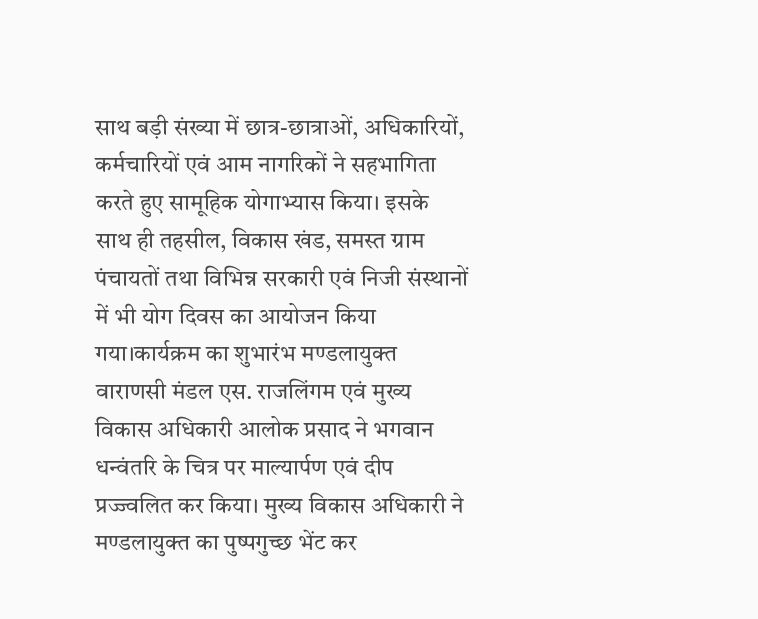साथ बड़ी संख्या में छात्र-छात्राओं, अधिकारियों, कर्मचारियों एवं आम नागरिकों ने सहभागिता करते हुए सामूहिक योगाभ्यास किया। इसके साथ ही तहसील, विकास खंड, समस्त ग्राम पंचायतों तथा विभिन्न सरकारी एवं निजी संस्थानों में भी योग दिवस का आयोजन किया गया।कार्यक्रम का शुभारंभ मण्डलायुक्त वाराणसी मंडल एस. राजलिंगम एवं मुख्य विकास अधिकारी आलोक प्रसाद ने भगवान धन्वंतरि के चित्र पर माल्यार्पण एवं दीप प्रज्ज्वलित कर किया। मुख्य विकास अधिकारी ने मण्डलायुक्त का पुष्पगुच्छ भेंट कर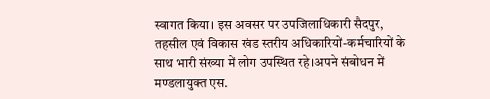स्वागत किया। इस अवसर पर उपजिलाधिकारी सैदपुर, तहसील एवं विकास खंड स्तरीय अधिकारियों-कर्मचारियों के साथ भारी संख्या में लोग उपस्थित रहे।अपने संबोधन में मण्डलायुक्त एस.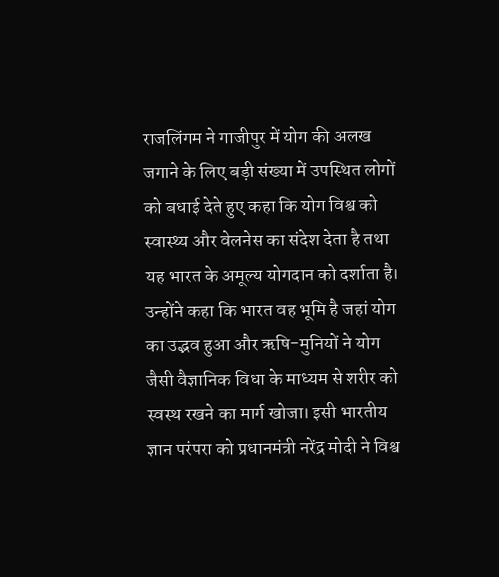राजलिंगम ने गाजीपुर में योग की अलख जगाने के लिए बड़ी संख्या में उपस्थित लोगों को बधाई देते हुए कहा कि योग विश्व को स्वास्थ्य और वेलनेस का संदेश देता है तथा यह भारत के अमूल्य योगदान को दर्शाता है। उन्होंने कहा कि भारत वह भूमि है जहां योग का उद्भव हुआ और ऋषि-मुनियों ने योग जैसी वैज्ञानिक विधा के माध्यम से शरीर को स्वस्थ रखने का मार्ग खोजा। इसी भारतीय ज्ञान परंपरा को प्रधानमंत्री नरेंद्र मोदी ने विश्व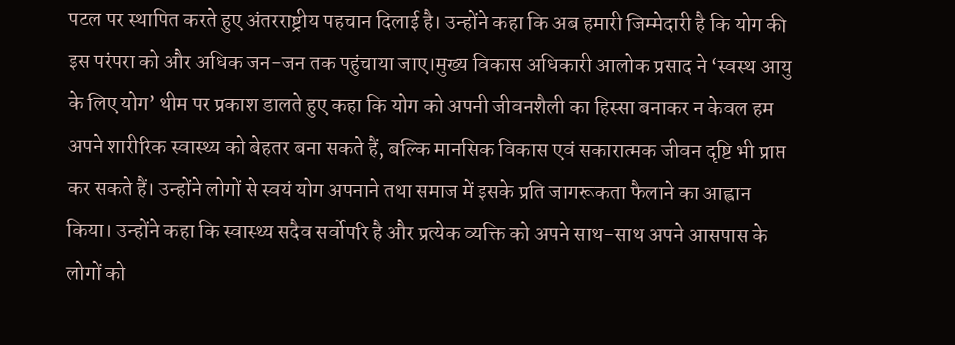पटल पर स्थापित करते हुए अंतरराष्ट्रीय पहचान दिलाई है। उन्होंने कहा कि अब हमारी जिम्मेदारी है कि योग की इस परंपरा को और अधिक जन-जन तक पहुंचाया जाए।मुख्य विकास अधिकारी आलोक प्रसाद ने ‘स्वस्थ आयु के लिए योग’ थीम पर प्रकाश डालते हुए कहा कि योग को अपनी जीवनशैली का हिस्सा बनाकर न केवल हम अपने शारीरिक स्वास्थ्य को बेहतर बना सकते हैं, बल्कि मानसिक विकास एवं सकारात्मक जीवन दृष्टि भी प्राप्त कर सकते हैं। उन्होंने लोगों से स्वयं योग अपनाने तथा समाज में इसके प्रति जागरूकता फैलाने का आह्वान किया। उन्होंने कहा कि स्वास्थ्य सदैव सर्वोपरि है और प्रत्येक व्यक्ति को अपने साथ-साथ अपने आसपास के लोगों को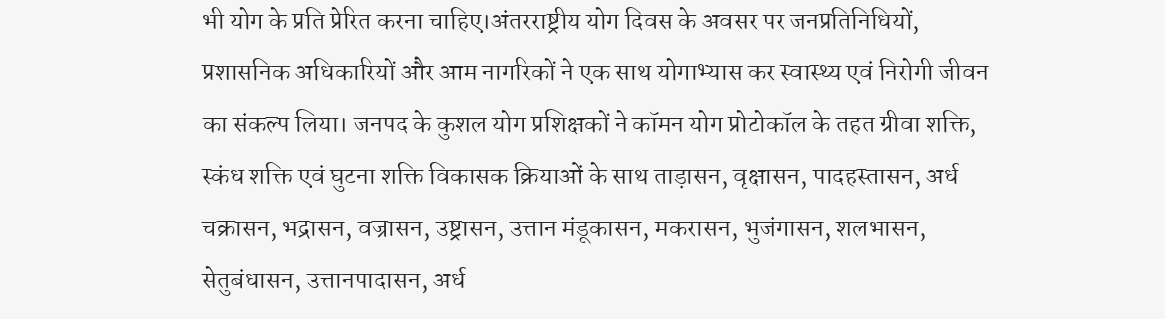भी योग के प्रति प्रेरित करना चाहिए।अंतरराष्ट्रीय योग दिवस के अवसर पर जनप्रतिनिधियों, प्रशासनिक अधिकारियों और आम नागरिकों ने एक साथ योगाभ्यास कर स्वास्थ्य एवं निरोगी जीवन का संकल्प लिया। जनपद के कुशल योग प्रशिक्षकों ने कॉमन योग प्रोटोकॉल के तहत ग्रीवा शक्ति, स्कंध शक्ति एवं घुटना शक्ति विकासक क्रियाओं के साथ ताड़ासन, वृक्षासन, पादहस्तासन, अर्ध चक्रासन, भद्रासन, वज्रासन, उष्ट्रासन, उत्तान मंडूकासन, मकरासन, भुजंगासन, शलभासन, सेतुबंधासन, उत्तानपादासन, अर्ध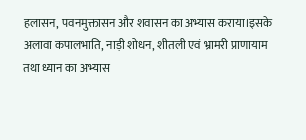हलासन, पवनमुक्तासन और शवासन का अभ्यास कराया।इसके अलावा कपालभाति, नाड़ी शोधन, शीतली एवं भ्रामरी प्राणायाम तथा ध्यान का अभ्यास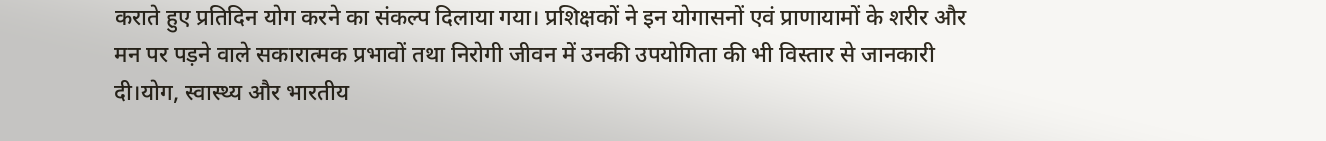कराते हुए प्रतिदिन योग करने का संकल्प दिलाया गया। प्रशिक्षकों ने इन योगासनों एवं प्राणायामों के शरीर और मन पर पड़ने वाले सकारात्मक प्रभावों तथा निरोगी जीवन में उनकी उपयोगिता की भी विस्तार से जानकारी दी।योग, स्वास्थ्य और भारतीय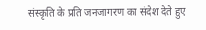संस्कृति के प्रति जनजागरण का संदेश देते हुए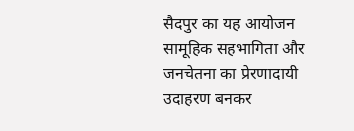सैदपुर का यह आयोजन सामूहिक सहभागिता और जनचेतना का प्रेरणादायी उदाहरण बनकर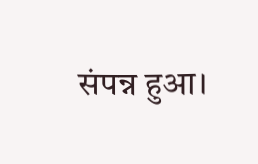संपन्न हुआ।